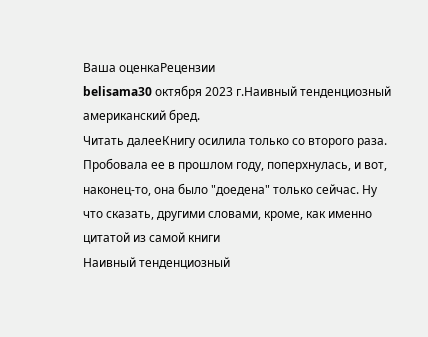Ваша оценкаРецензии
belisama30 октября 2023 г.Наивный тенденциозный американский бред.
Читать далееКнигу осилила только со второго раза. Пробовала ее в прошлом году, поперхнулась, и вот, наконец-то, она было "доедена" только сейчас. Ну что сказать, другими словами, кроме, как именно цитатой из самой книги
Наивный тенденциозный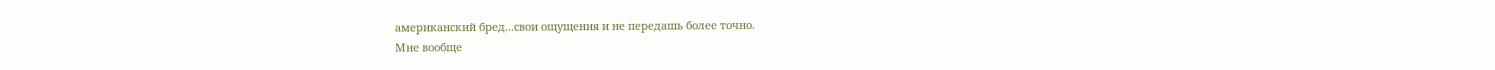американский бред...свои ощущения и не передашь более точно.
Мне вообще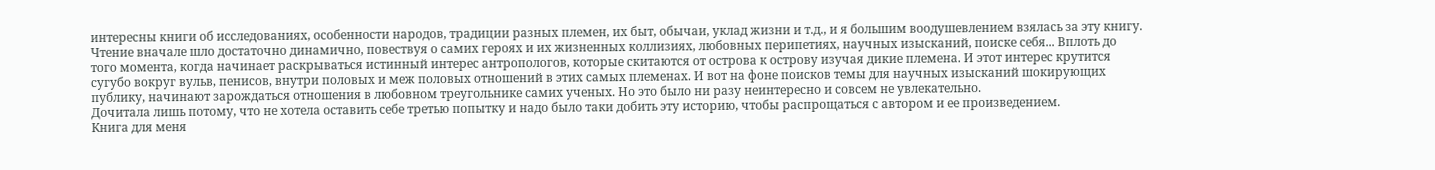интересны книги об исследованиях, особенности народов, традиции разных племен, их быт, обычаи, уклад жизни и т.д., и я большим воодушевлением взялась за эту книгу. Чтение вначале шло достаточно динамично, повествуя о самих героях и их жизненных коллизиях, любовных перипетиях, научных изысканий, поиске себя... Вплоть до того момента, когда начинает раскрываться истинный интерес антропологов, которые скитаются от острова к острову изучая дикие племена. И этот интерес крутится сугубо вокруг вульв, пенисов, внутри половых и меж половых отношений в этих самых племенах. И вот на фоне поисков темы для научных изысканий шокирующих публику, начинают зарождаться отношения в любовном треугольнике самих ученых. Но это было ни разу неинтересно и совсем не увлекательно.
Дочитала лишь потому, что не хотела оставить себе третью попытку и надо было таки добить эту историю, чтобы распрощаться с автором и ее произведением.
Книга для меня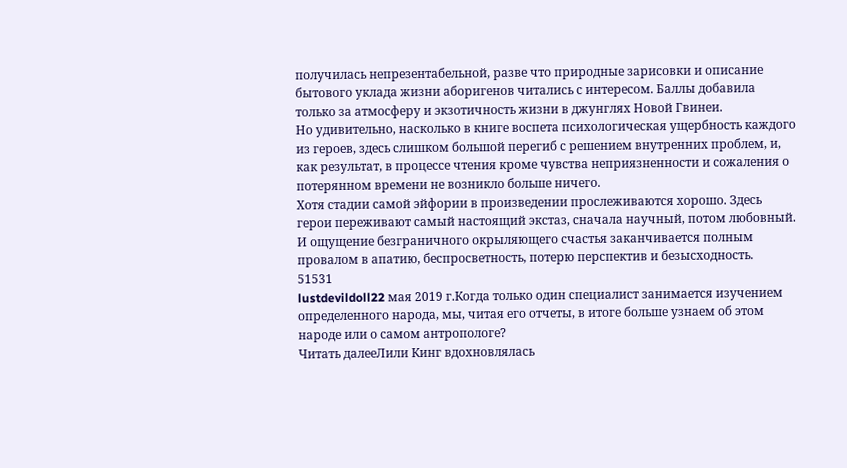получилась непрезентабельной, разве что природные зарисовки и описание бытового уклада жизни аборигенов читались с интересом. Баллы добавила только за атмосферу и экзотичность жизни в джунглях Новой Гвинеи.
Но удивительно, насколько в книге воспета психологическая ущербность каждого из героев, здесь слишком большой перегиб с решением внутренних проблем, и, как результат, в процессе чтения кроме чувства неприязненности и сожаления о потерянном времени не возникло больше ничего.
Хотя стадии самой эйфории в произведении прослеживаются хорошо. Здесь герои переживают самый настоящий экстаз, сначала научный, потом любовный. И ощущение безграничного окрыляющего счастья заканчивается полным провалом в апатию, беспросветность, потерю перспектив и безысходность.
51531
lustdevildoll22 мая 2019 г.Когда только один специалист занимается изучением определенного народа, мы, читая его отчеты, в итоге больше узнаем об этом народе или о самом антропологе?
Читать далееЛили Кинг вдохновлялась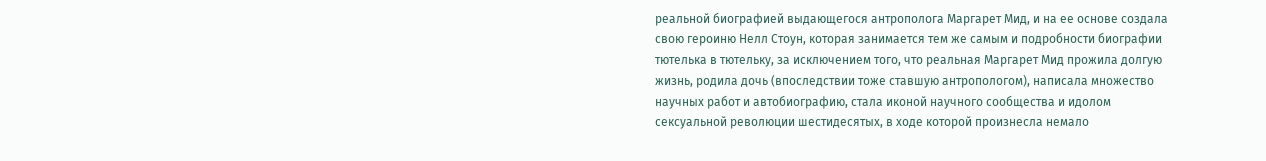реальной биографией выдающегося антрополога Маргарет Мид, и на ее основе создала свою героиню Нелл Стоун, которая занимается тем же самым и подробности биографии тютелька в тютельку, за исключением того, что реальная Маргарет Мид прожила долгую жизнь, родила дочь (впоследствии тоже ставшую антропологом), написала множество научных работ и автобиографию, стала иконой научного сообщества и идолом сексуальной революции шестидесятых, в ходе которой произнесла немало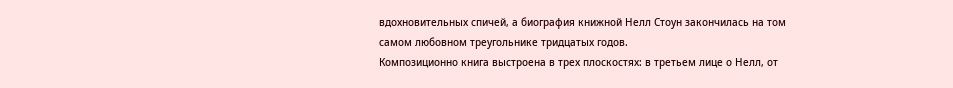вдохновительных спичей, а биография книжной Нелл Стоун закончилась на том самом любовном треугольнике тридцатых годов.
Композиционно книга выстроена в трех плоскостях: в третьем лице о Нелл, от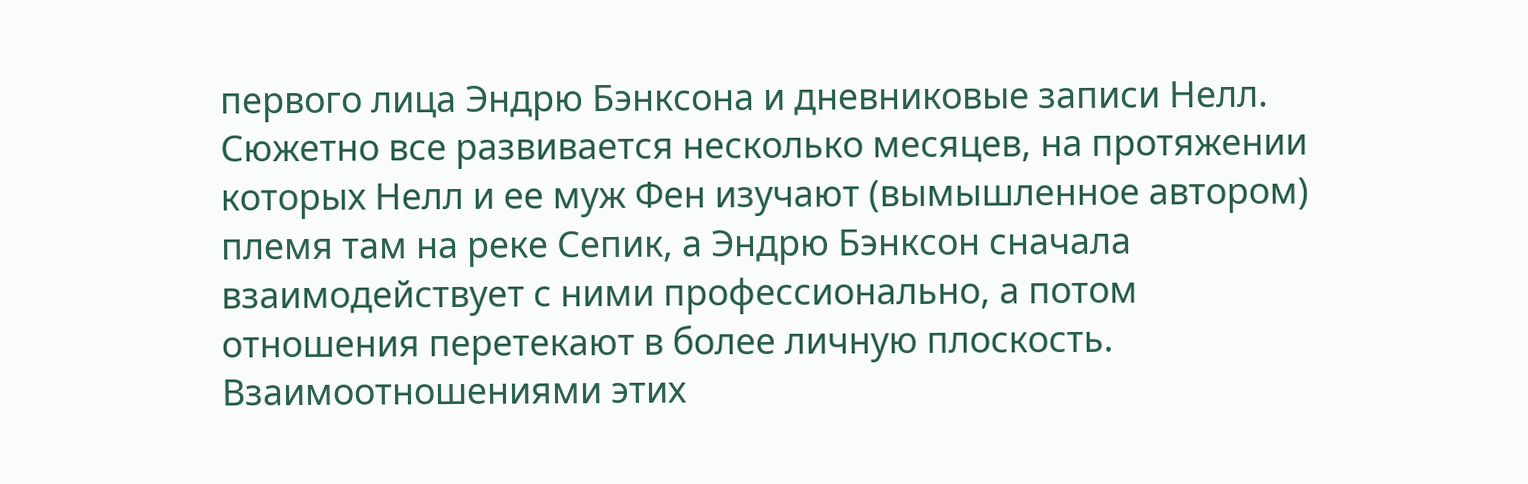первого лица Эндрю Бэнксона и дневниковые записи Нелл. Сюжетно все развивается несколько месяцев, на протяжении которых Нелл и ее муж Фен изучают (вымышленное автором) племя там на реке Сепик, а Эндрю Бэнксон сначала взаимодействует с ними профессионально, а потом отношения перетекают в более личную плоскость. Взаимоотношениями этих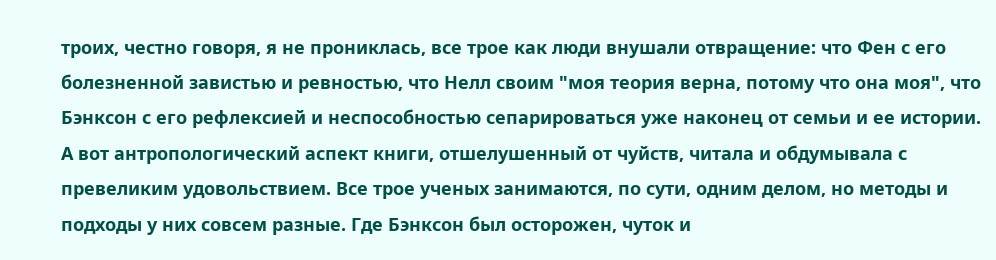троих, честно говоря, я не прониклась, все трое как люди внушали отвращение: что Фен с его болезненной завистью и ревностью, что Нелл своим "моя теория верна, потому что она моя", что Бэнксон с его рефлексией и неспособностью сепарироваться уже наконец от семьи и ее истории.
А вот антропологический аспект книги, отшелушенный от чуйств, читала и обдумывала с превеликим удовольствием. Все трое ученых занимаются, по сути, одним делом, но методы и подходы у них совсем разные. Где Бэнксон был осторожен, чуток и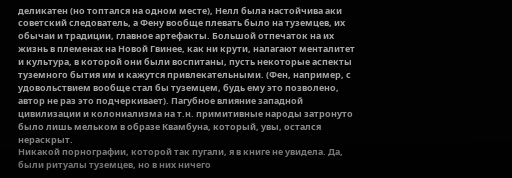деликатен (но топтался на одном месте), Нелл была настойчива аки советский следователь, а Фену вообще плевать было на туземцев, их обычаи и традиции, главное артефакты. Большой отпечаток на их жизнь в племенах на Новой Гвинее, как ни крути, налагают менталитет и культура, в которой они были воспитаны, пусть некоторые аспекты туземного бытия им и кажутся привлекательными. (Фен, например, с удовольствием вообще стал бы туземцем, будь ему это позволено, автор не раз это подчеркивает). Пагубное влияние западной цивилизации и колониализма на т.н. примитивные народы затронуто было лишь мельком в образе Квамбуна, который, увы, остался нераскрыт.
Никакой порнографии, которой так пугали, я в книге не увидела. Да, были ритуалы туземцев, но в них ничего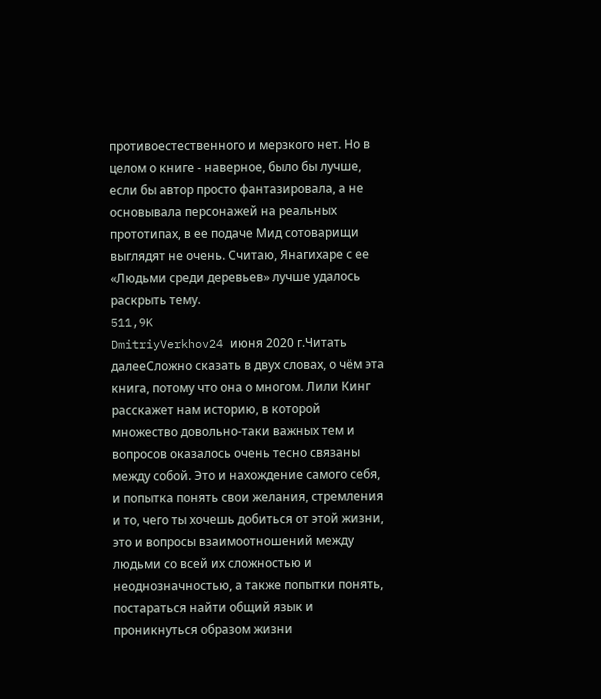противоестественного и мерзкого нет. Но в целом о книге - наверное, было бы лучше, если бы автор просто фантазировала, а не основывала персонажей на реальных прототипах, в ее подаче Мид сотоварищи выглядят не очень. Считаю, Янагихаре с ее «Людьми среди деревьев» лучше удалось раскрыть тему.
511,9K
DmitriyVerkhov24 июня 2020 г.Читать далееСложно сказать в двух словах, о чём эта книга, потому что она о многом. Лили Кинг расскажет нам историю, в которой множество довольно-таки важных тем и вопросов оказалось очень тесно связаны между собой. Это и нахождение самого себя, и попытка понять свои желания, стремления и то, чего ты хочешь добиться от этой жизни, это и вопросы взаимоотношений между людьми со всей их сложностью и неоднозначностью, а также попытки понять, постараться найти общий язык и проникнуться образом жизни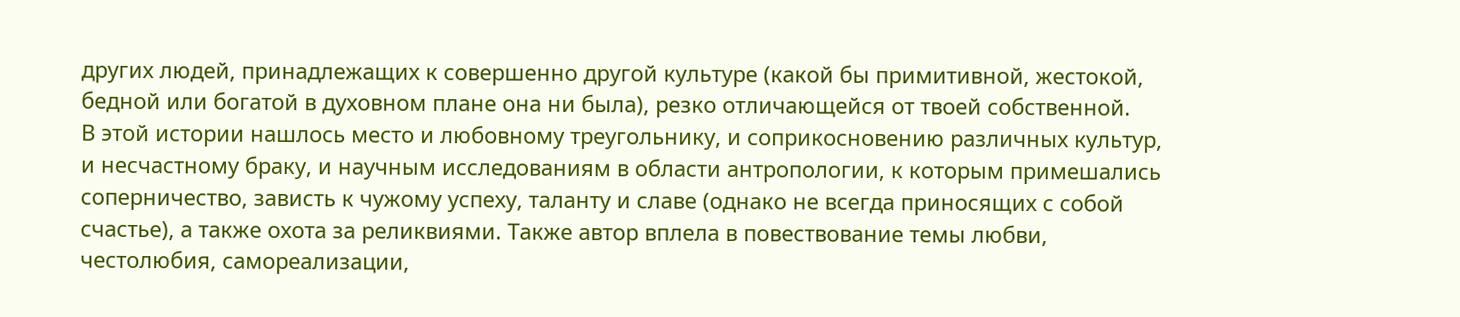других людей, принадлежащих к совершенно другой культуре (какой бы примитивной, жестокой, бедной или богатой в духовном плане она ни была), резко отличающейся от твоей собственной.
В этой истории нашлось место и любовному треугольнику, и соприкосновению различных культур, и несчастному браку, и научным исследованиям в области антропологии, к которым примешались соперничество, зависть к чужому успеху, таланту и славе (однако не всегда приносящих с собой счастье), а также охота за реликвиями. Также автор вплела в повествование темы любви, честолюбия, самореализации,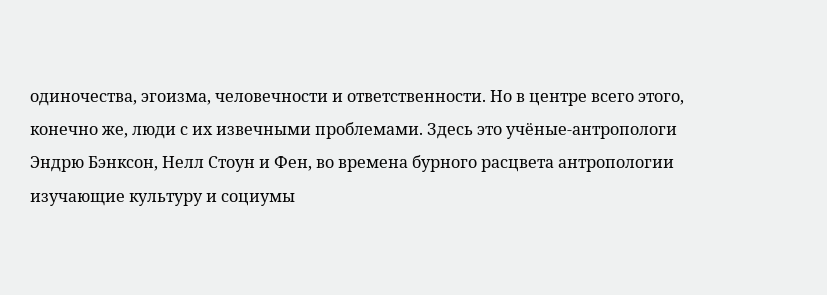одиночества, эгоизма, человечности и ответственности. Но в центре всего этого, конечно же, люди с их извечными проблемами. Здесь это учёные-антропологи Эндрю Бэнксон, Нелл Стоун и Фен, во времена бурного расцвета антропологии изучающие культуру и социумы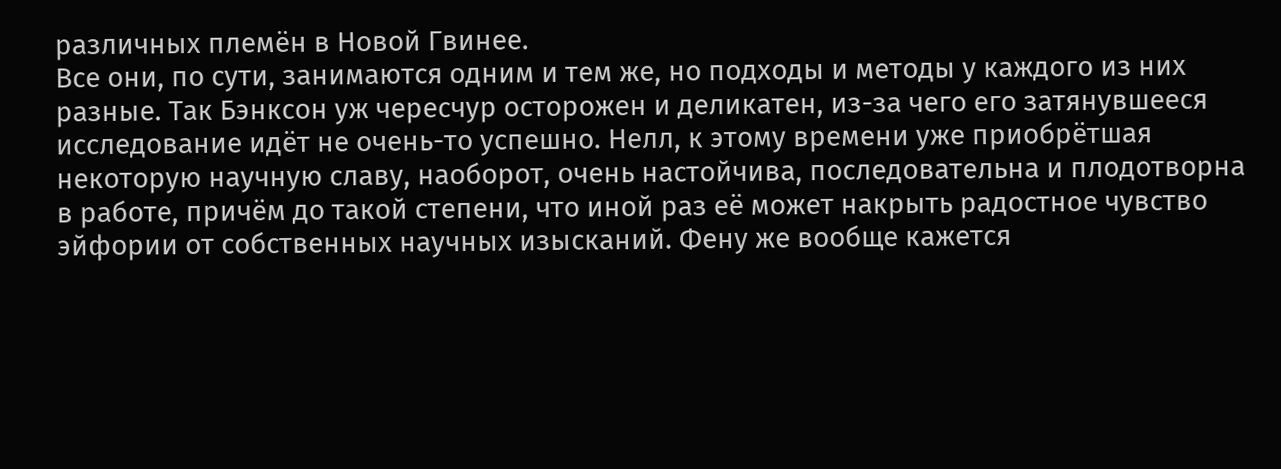различных племён в Новой Гвинее.
Все они, по сути, занимаются одним и тем же, но подходы и методы у каждого из них разные. Так Бэнксон уж чересчур осторожен и деликатен, из-за чего его затянувшееся исследование идёт не очень-то успешно. Нелл, к этому времени уже приобрётшая некоторую научную славу, наоборот, очень настойчива, последовательна и плодотворна в работе, причём до такой степени, что иной раз её может накрыть радостное чувство эйфории от собственных научных изысканий. Фену же вообще кажется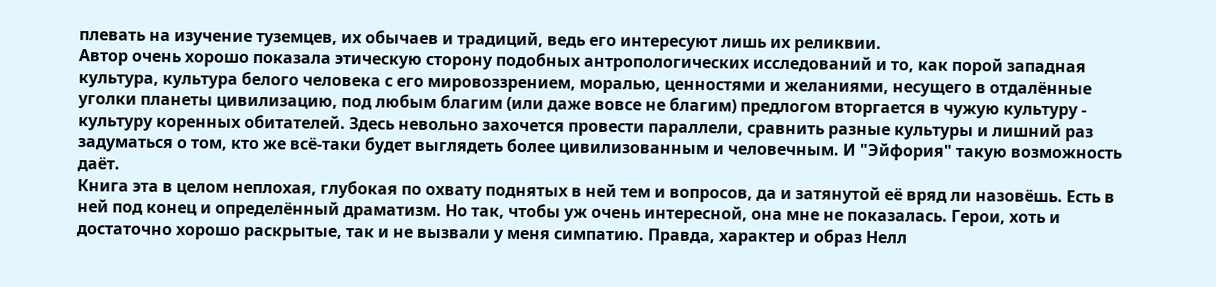плевать на изучение туземцев, их обычаев и традиций, ведь его интересуют лишь их реликвии.
Автор очень хорошо показала этическую сторону подобных антропологических исследований и то, как порой западная культура, культура белого человека с его мировоззрением, моралью, ценностями и желаниями, несущего в отдалённые уголки планеты цивилизацию, под любым благим (или даже вовсе не благим) предлогом вторгается в чужую культуру - культуру коренных обитателей. Здесь невольно захочется провести параллели, сравнить разные культуры и лишний раз задуматься о том, кто же всё-таки будет выглядеть более цивилизованным и человечным. И "Эйфория" такую возможность даёт.
Книга эта в целом неплохая, глубокая по охвату поднятых в ней тем и вопросов, да и затянутой её вряд ли назовёшь. Есть в ней под конец и определённый драматизм. Но так, чтобы уж очень интересной, она мне не показалась. Герои, хоть и достаточно хорошо раскрытые, так и не вызвали у меня симпатию. Правда, характер и образ Нелл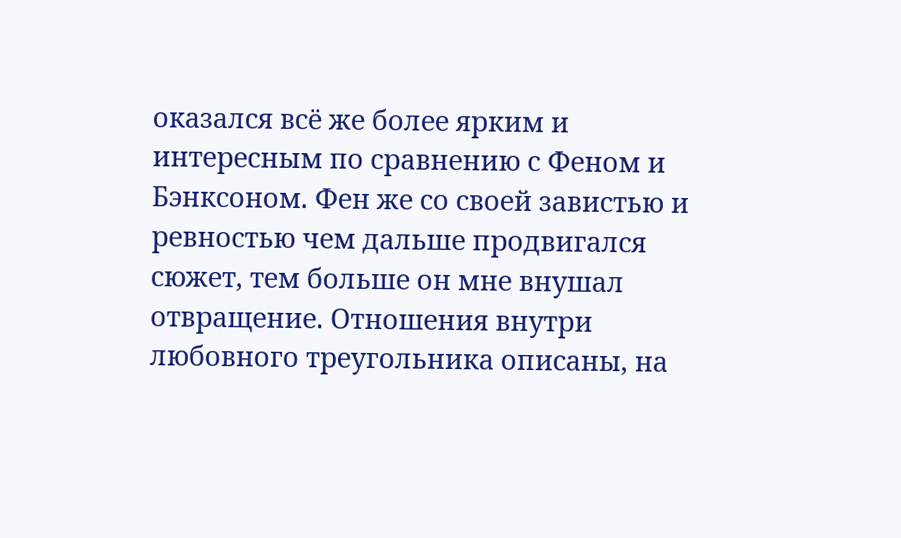оказался всё же более ярким и интересным по сравнению с Феном и Бэнксоном. Фен же со своей завистью и ревностью чем дальше продвигался сюжет, тем больше он мне внушал отвращение. Отношения внутри любовного треугольника описаны, на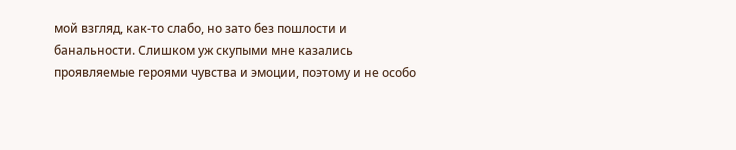мой взгляд, как-то слабо, но зато без пошлости и банальности. Слишком уж скупыми мне казались проявляемые героями чувства и эмоции, поэтому и не особо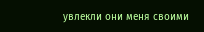увлекли они меня своими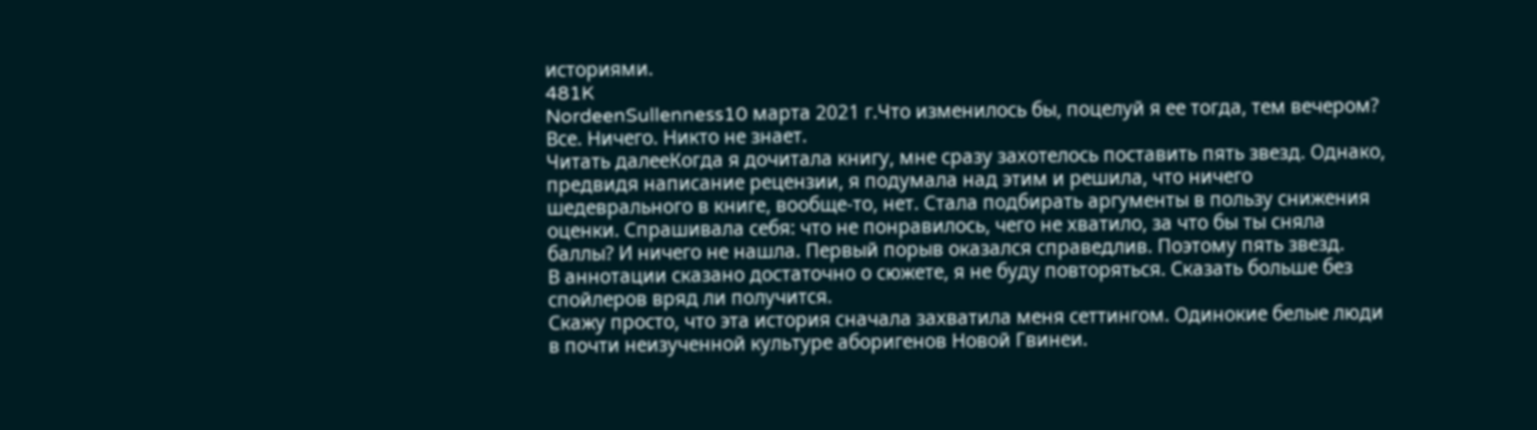историями.
481K
NordeenSullenness10 марта 2021 г.Что изменилось бы, поцелуй я ее тогда, тем вечером? Все. Ничего. Никто не знает.
Читать далееКогда я дочитала книгу, мне сразу захотелось поставить пять звезд. Однако, предвидя написание рецензии, я подумала над этим и решила, что ничего шедеврального в книге, вообще-то, нет. Стала подбирать аргументы в пользу снижения оценки. Спрашивала себя: что не понравилось, чего не хватило, за что бы ты сняла баллы? И ничего не нашла. Первый порыв оказался справедлив. Поэтому пять звезд.
В аннотации сказано достаточно о сюжете, я не буду повторяться. Сказать больше без спойлеров вряд ли получится.
Скажу просто, что эта история сначала захватила меня сеттингом. Одинокие белые люди в почти неизученной культуре аборигенов Новой Гвинеи.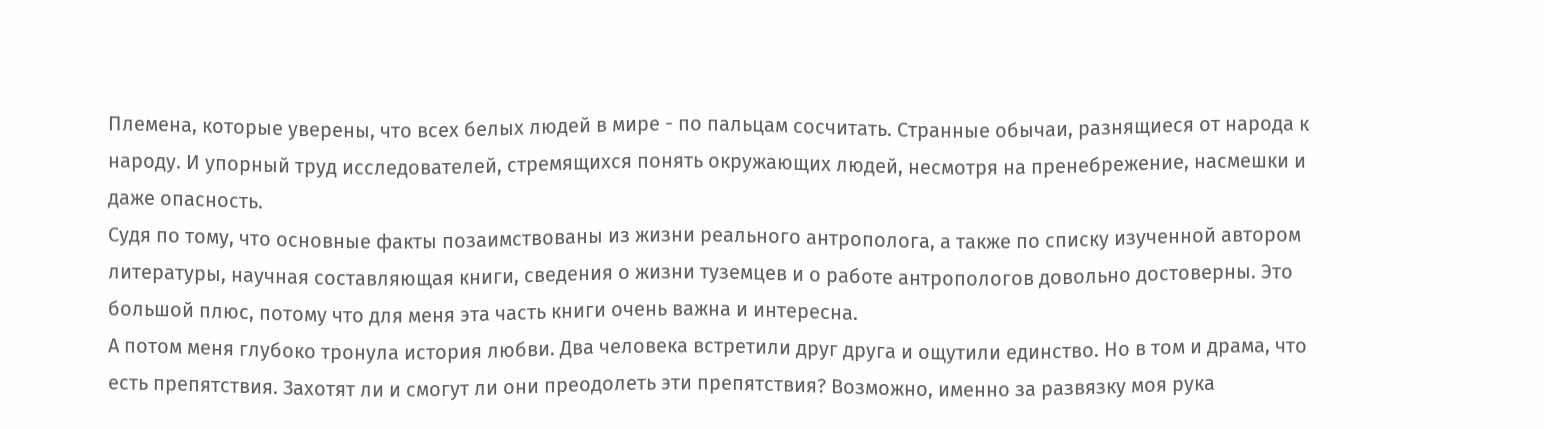Племена, которые уверены, что всех белых людей в мире - по пальцам сосчитать. Странные обычаи, разнящиеся от народа к народу. И упорный труд исследователей, стремящихся понять окружающих людей, несмотря на пренебрежение, насмешки и даже опасность.
Судя по тому, что основные факты позаимствованы из жизни реального антрополога, а также по списку изученной автором литературы, научная составляющая книги, сведения о жизни туземцев и о работе антропологов довольно достоверны. Это большой плюс, потому что для меня эта часть книги очень важна и интересна.
А потом меня глубоко тронула история любви. Два человека встретили друг друга и ощутили единство. Но в том и драма, что есть препятствия. Захотят ли и смогут ли они преодолеть эти препятствия? Возможно, именно за развязку моя рука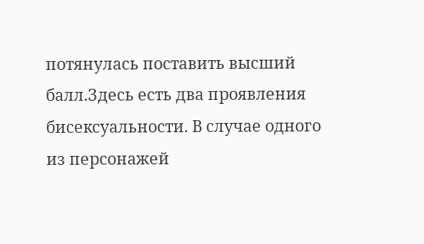потянулась поставить высший балл.Здесь есть два проявления бисексуальности. В случае одного из персонажей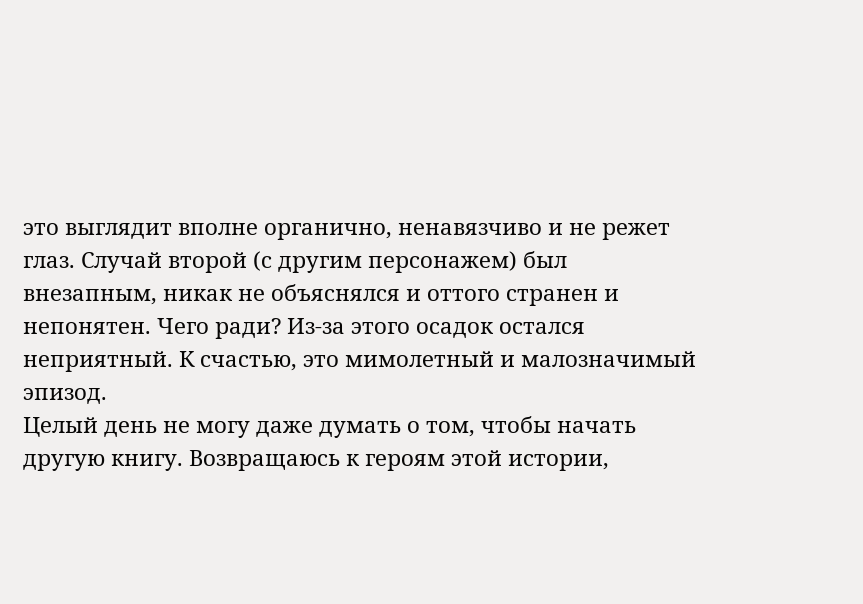это выглядит вполне органично, ненавязчиво и не режет глаз. Случай второй (с другим персонажем) был внезапным, никак не объяснялся и оттого странен и непонятен. Чего ради? Из-за этого осадок остался неприятный. К счастью, это мимолетный и малозначимый эпизод.
Целый день не могу даже думать о том, чтобы начать другую книгу. Возвращаюсь к героям этой истории,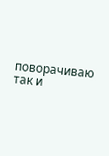поворачиваю так и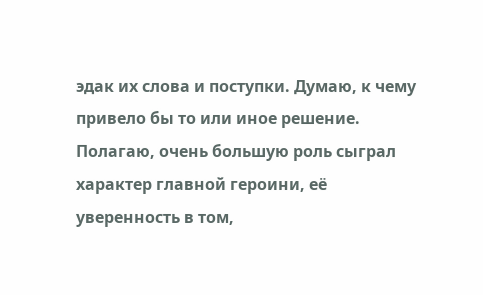эдак их слова и поступки. Думаю, к чему привело бы то или иное решение. Полагаю, очень большую роль сыграл характер главной героини, её уверенность в том,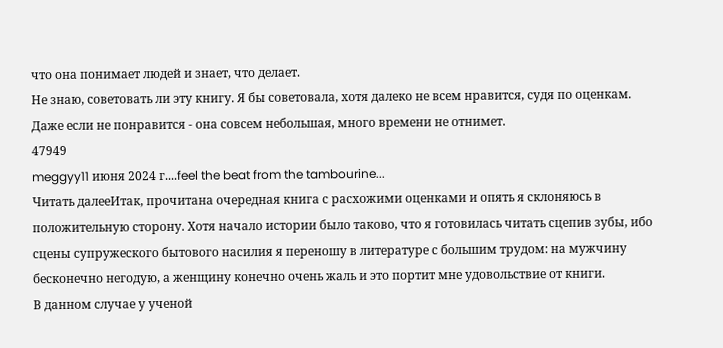что она понимает людей и знает, что делает.
Не знаю, советовать ли эту книгу. Я бы советовала, хотя далеко не всем нравится, судя по оценкам. Даже если не понравится - она совсем небольшая, много времени не отнимет.
47949
meggyy11 июня 2024 г....feel the beat from the tambourine...
Читать далееИтак, прочитана очередная книга с расхожими оценками и опять я склоняюсь в положительную сторону. Хотя начало истории было таково, что я готовилась читать сцепив зубы, ибо сцены супружеского бытового насилия я переношу в литературе с большим трудом: на мужчину бесконечно негодую, а женщину конечно очень жаль и это портит мне удовольствие от книги.
В данном случае у ученой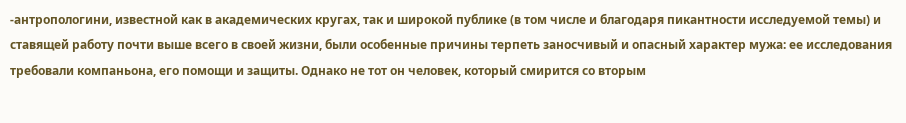-антропологини, известной как в академических кругах, так и широкой публике (в том числе и благодаря пикантности исследуемой темы) и ставящей работу почти выше всего в своей жизни, были особенные причины терпеть заносчивый и опасный характер мужа: ее исследования требовали компаньона, его помощи и защиты. Однако не тот он человек, который смирится со вторым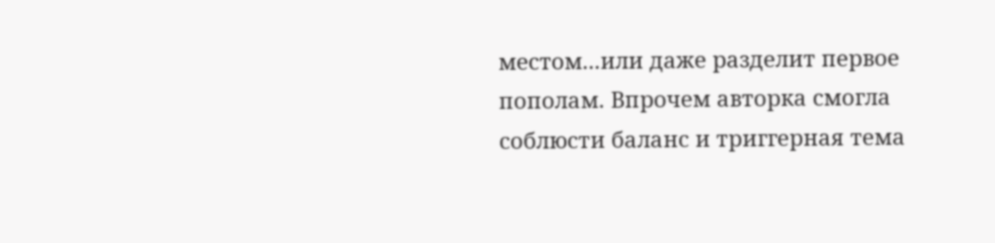местом...или даже разделит первое пополам. Впрочем авторка смогла соблюсти баланс и триггерная тема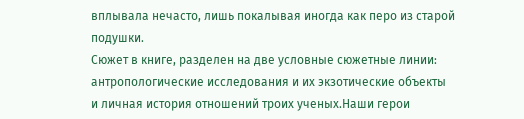вплывала нечасто, лишь покалывая иногда как перо из старой подушки.
Сюжет в книге, разделен на две условные сюжетные линии: антропологические исследования и их экзотические объекты и личная история отношений троих ученых.Наши герои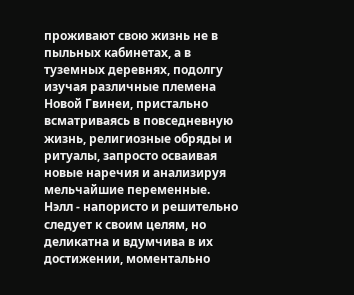проживают свою жизнь не в пыльных кабинетах, а в туземных деревнях, подолгу изучая различные племена Новой Гвинеи, пристально всматриваясь в повседневную жизнь, религиозные обряды и ритуалы, запросто осваивая новые наречия и анализируя мельчайшие переменные.
Нэлл - напористо и решительно следует к своим целям, но деликатна и вдумчива в их достижении, моментально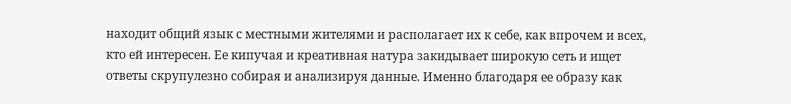находит общий язык с местными жителями и располагает их к себе, как впрочем и всех, кто ей интересен. Ее кипучая и креативная натура закидывает широкую сеть и ищет ответы скрупулезно собирая и анализируя данные. Именно благодаря ее образу как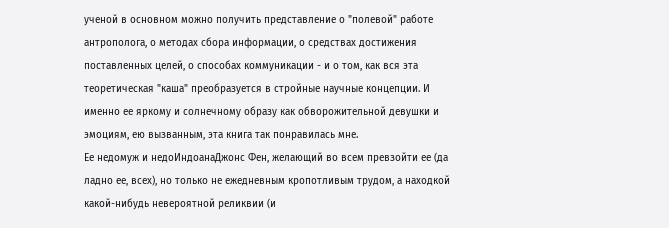ученой в основном можно получить представление о "полевой" работе антрополога, о методах сбора информации, о средствах достижения поставленных целей, о способах коммуникации - и о том, как вся эта теоретическая "каша" преобразуется в стройные научные концепции. И именно ее яркому и солнечному образу как обворожительной девушки и эмоциям, ею вызванным, эта книга так понравилась мне.
Ее недомуж и недоИндоанаДжонс Фен, желающий во всем превзойти ее (да ладно ее, всех), но только не ежедневным кропотливым трудом, а находкой какой-нибудь невероятной реликвии (и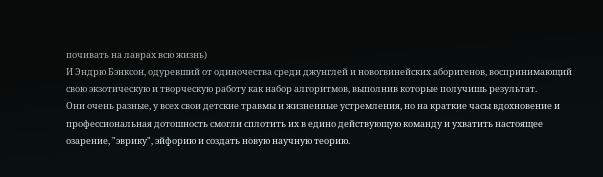почивать на лаврах всю жизнь)
И Эндрю Бэнксон, одуревший от одиночества среди джунглей и новогвинейских аборигенов, воспринимающий свою экзотическую и творческую работу как набор алгоритмов, выполнив которые получишь результат.
Они очень разные, у всех свои детские травмы и жизненные устремления, но на краткие часы вдохновение и профессиональная дотошность смогли сплотить их в едино действующую команду и ухватить настоящее озарение, "эврику", эйфорию и создать новую научную теорию.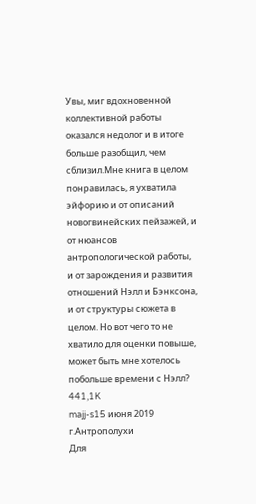Увы, миг вдохновенной коллективной работы оказался недолог и в итоге больше разобщил, чем сблизил.Мне книга в целом понравилась, я ухватила эйфорию и от описаний новогвинейских пейзажей, и от нюансов антропологической работы, и от зарождения и развития отношений Нэлл и Бэнксона, и от структуры сюжета в целом. Но вот чего то не хватило для оценки повыше, может быть мне хотелось побольше времени с Нэлл?
441,1K
majj-s15 июня 2019 г.Антрополухи
Для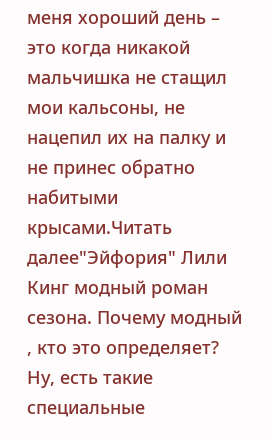меня хороший день – это когда никакой мальчишка не стащил мои кальсоны, не нацепил их на палку и не принес обратно набитыми крысами.Читать далее"Эйфория" Лили Кинг модный роман сезона. Почему модный , кто это определяет? Ну, есть такие специальные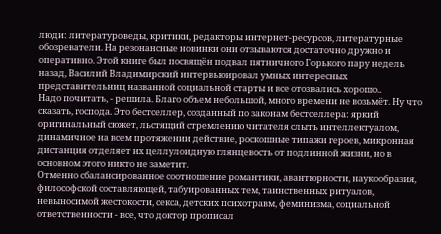люди: литературоведы, критики, редакторы интернет-ресурсов, литературные обозреватели. На резонансные новинки они отзываются достаточно дружно и оперативно. Этой книге был посвящён подвал пятничного Горького пару недель назад, Василий Владимирский интервьюировал умных интересных представительниц названной социальной старты и все отозвались хорошо..
Надо почитать, - решила. Благо объем небольшой, много времени не возьмёт. Ну что сказать, господа. Это бестселлер, созданный по законам бестселлера: яркий оригинальный сюжет, льстящий стремлению читателя слыть интеллектуалом, динамичное на всем протяжении действие, роскошные типажи героев, микронная дистанция отделяет их целлулоидную глянцевость от подлинной жизни, но в основном этого никто не заметит.
Отменно сбалансированное соотношение романтики, авантюрности, наукообразия, философской составляющей, табуированных тем, таинственных ритуалов, невыносимой жестокости, секса, детских психотравм, феминизма, социальной ответственности - все, что доктор прописал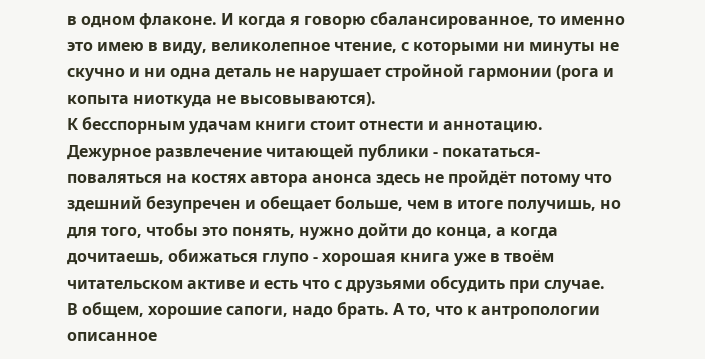в одном флаконе. И когда я говорю сбалансированное, то именно это имею в виду, великолепное чтение, с которыми ни минуты не скучно и ни одна деталь не нарушает стройной гармонии (рога и копыта ниоткуда не высовываются).
К бесспорным удачам книги стоит отнести и аннотацию. Дежурное развлечение читающей публики - покататься-поваляться на костях автора анонса здесь не пройдёт потому что здешний безупречен и обещает больше, чем в итоге получишь, но для того, чтобы это понять, нужно дойти до конца, а когда дочитаешь, обижаться глупо - хорошая книга уже в твоём читательском активе и есть что с друзьями обсудить при случае.
В общем, хорошие сапоги, надо брать. А то, что к антропологии описанное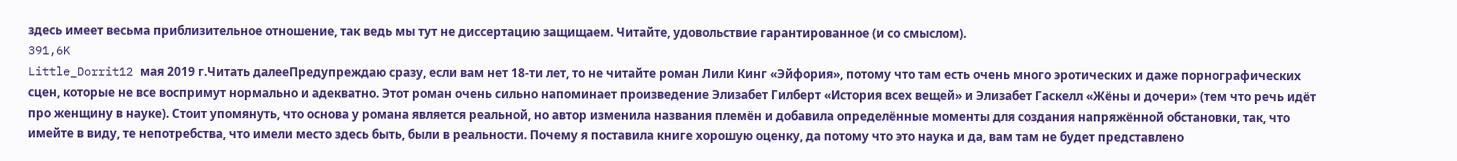здесь имеет весьма приблизительное отношение, так ведь мы тут не диссертацию защищаем. Читайте, удовольствие гарантированное (и со смыслом).
391,6K
Little_Dorrit12 мая 2019 г.Читать далееПредупреждаю сразу, если вам нет 18-ти лет, то не читайте роман Лили Кинг «Эйфория», потому что там есть очень много эротических и даже порнографических сцен, которые не все воспримут нормально и адекватно. Этот роман очень сильно напоминает произведение Элизабет Гилберт «История всех вещей» и Элизабет Гаскелл «Жёны и дочери» (тем что речь идёт про женщину в науке). Стоит упомянуть, что основа у романа является реальной, но автор изменила названия племён и добавила определённые моменты для создания напряжённой обстановки, так, что имейте в виду, те непотребства, что имели место здесь быть, были в реальности. Почему я поставила книге хорошую оценку, да потому что это наука и да, вам там не будет представлено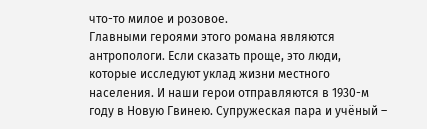что-то милое и розовое.
Главными героями этого романа являются антропологи. Если сказать проще, это люди, которые исследуют уклад жизни местного населения. И наши герои отправляются в 1930-м году в Новую Гвинею. Супружеская пара и учёный –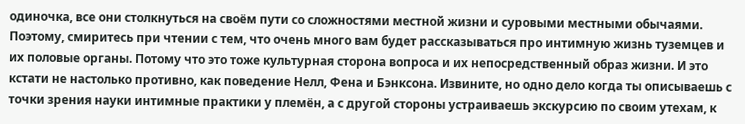одиночка, все они столкнуться на своём пути со сложностями местной жизни и суровыми местными обычаями. Поэтому, смиритесь при чтении с тем, что очень много вам будет рассказываться про интимную жизнь туземцев и их половые органы. Потому что это тоже культурная сторона вопроса и их непосредственный образ жизни. И это кстати не настолько противно, как поведение Нелл, Фена и Бэнксона. Извините, но одно дело когда ты описываешь с точки зрения науки интимные практики у племён, а с другой стороны устраиваешь экскурсию по своим утехам, к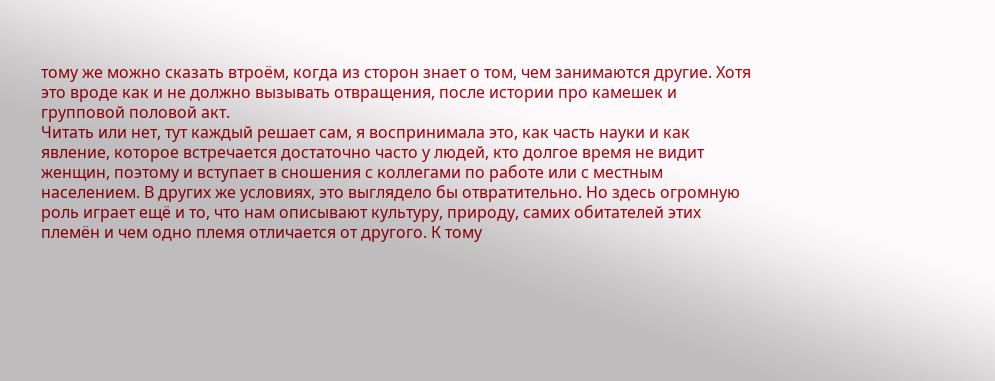тому же можно сказать втроём, когда из сторон знает о том, чем занимаются другие. Хотя это вроде как и не должно вызывать отвращения, после истории про камешек и групповой половой акт.
Читать или нет, тут каждый решает сам, я воспринимала это, как часть науки и как явление, которое встречается достаточно часто у людей, кто долгое время не видит женщин, поэтому и вступает в сношения с коллегами по работе или с местным населением. В других же условиях, это выглядело бы отвратительно. Но здесь огромную роль играет ещё и то, что нам описывают культуру, природу, самих обитателей этих племён и чем одно племя отличается от другого. К тому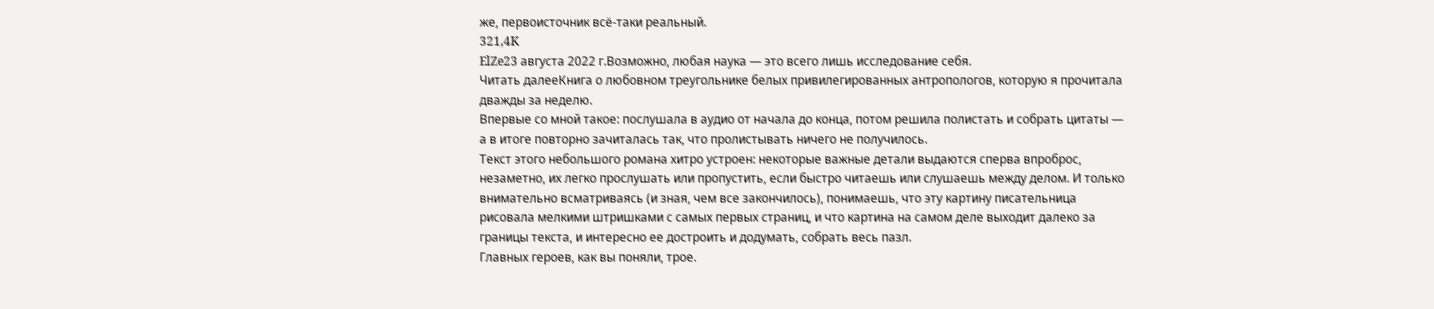же, первоисточник всё-таки реальный.
321,4K
ElZe23 августа 2022 г.Возможно, любая наука — это всего лишь исследование себя.
Читать далееКнига о любовном треугольнике белых привилегированных антропологов, которую я прочитала дважды за неделю.
Впервые со мной такое: послушала в аудио от начала до конца, потом решила полистать и собрать цитаты — а в итоге повторно зачиталась так, что пролистывать ничего не получилось.
Текст этого небольшого романа хитро устроен: некоторые важные детали выдаются сперва впроброс, незаметно, их легко прослушать или пропустить, если быстро читаешь или слушаешь между делом. И только внимательно всматриваясь (и зная, чем все закончилось), понимаешь, что эту картину писательница рисовала мелкими штришками с самых первых страниц, и что картина на самом деле выходит далеко за границы текста, и интересно ее достроить и додумать, собрать весь пазл.
Главных героев, как вы поняли, трое.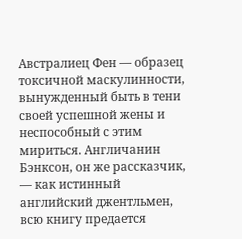Австралиец Фен — образец токсичной маскулинности, вынужденный быть в тени своей успешной жены и неспособный с этим мириться. Англичанин Бэнксон, он же рассказчик, — как истинный английский джентльмен, всю книгу предается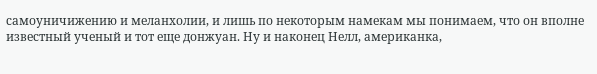самоуничижению и меланхолии, и лишь по некоторым намекам мы понимаем, что он вполне известный ученый и тот еще донжуан. Ну и наконец Нелл, американка,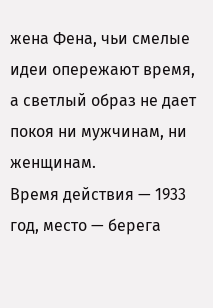жена Фена, чьи смелые идеи опережают время, а светлый образ не дает покоя ни мужчинам, ни женщинам.
Время действия — 1933 год, место — берега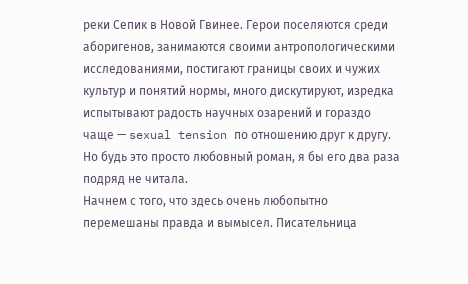реки Сепик в Новой Гвинее. Герои поселяются среди аборигенов, занимаются своими антропологическими исследованиями, постигают границы своих и чужих культур и понятий нормы, много дискутируют, изредка испытывают радость научных озарений и гораздо чаще — sexual tension по отношению друг к другу. Но будь это просто любовный роман, я бы его два раза подряд не читала.
Начнем с того, что здесь очень любопытно перемешаны правда и вымысел. Писательница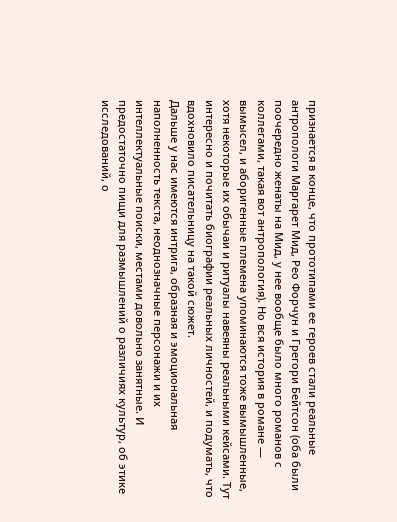признается в конце, что прототипами ее героев стали реальные антропологи Маргарет Мид, Рео Форчун и Грегори Бейтсон (оба были поочередно женаты на Мид, у нее вообще было много романов с коллегами, такая вот антропология). Но вся история в романе — вымысел, и аборигенные племена упоминаются тоже вымышленные, хотя некоторые их обычаи и ритуалы навеяны реальными кейсами. Тут интересно и почитать биографии реальных личностей, и подумать, что вдохновило писательницу на такой сюжет.
Дальше у нас имеются интрига, образная и эмоциональная наполненность текста, неоднозначные персонажи и их интеллектуальные поиски, местами довольно занятные. И предостаточно пищи для размышлений о различиях культур, об этике исследований, о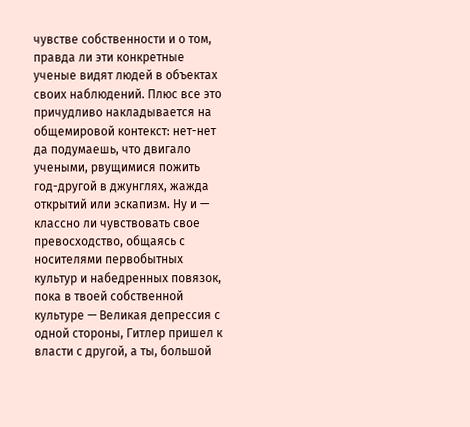чувстве собственности и о том, правда ли эти конкретные ученые видят людей в объектах своих наблюдений. Плюс все это причудливо накладывается на общемировой контекст: нет-нет да подумаешь, что двигало учеными, рвущимися пожить год-другой в джунглях, жажда открытий или эскапизм. Ну и — классно ли чувствовать свое превосходство, общаясь с носителями первобытных культур и набедренных повязок, пока в твоей собственной культуре — Великая депрессия с одной стороны, Гитлер пришел к власти с другой, а ты, большой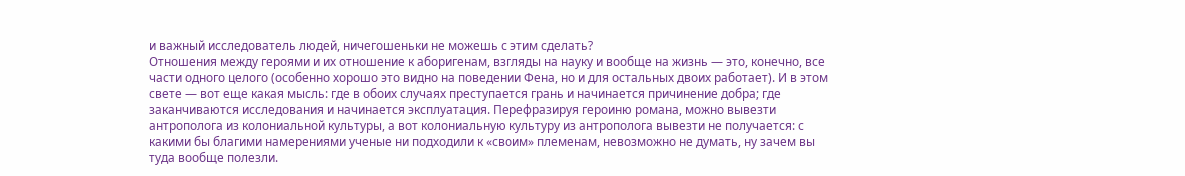и важный исследователь людей, ничегошеньки не можешь с этим сделать?
Отношения между героями и их отношение к аборигенам, взгляды на науку и вообще на жизнь — это, конечно, все части одного целого (особенно хорошо это видно на поведении Фена, но и для остальных двоих работает). И в этом свете — вот еще какая мысль: где в обоих случаях преступается грань и начинается причинение добра; где заканчиваются исследования и начинается эксплуатация. Перефразируя героиню романа, можно вывезти антрополога из колониальной культуры, а вот колониальную культуру из антрополога вывезти не получается: с какими бы благими намерениями ученые ни подходили к «своим» племенам, невозможно не думать, ну зачем вы туда вообще полезли.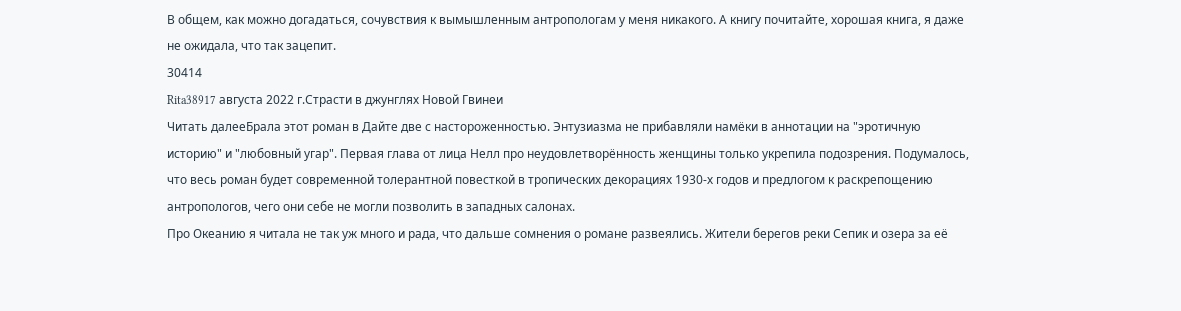В общем, как можно догадаться, сочувствия к вымышленным антропологам у меня никакого. А книгу почитайте, хорошая книга, я даже не ожидала, что так зацепит.
30414
Rita38917 августа 2022 г.Страсти в джунглях Новой Гвинеи
Читать далееБрала этот роман в Дайте две с настороженностью. Энтузиазма не прибавляли намёки в аннотации на "эротичную историю" и "любовный угар". Первая глава от лица Нелл про неудовлетворённость женщины только укрепила подозрения. Подумалось, что весь роман будет современной толерантной повесткой в тропических декорациях 1930-х годов и предлогом к раскрепощению антропологов, чего они себе не могли позволить в западных салонах.
Про Океанию я читала не так уж много и рада, что дальше сомнения о романе развеялись. Жители берегов реки Сепик и озера за её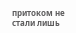притоком не стали лишь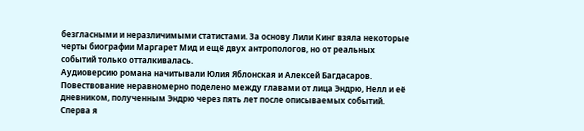безгласными и неразличимыми статистами. За основу Лили Кинг взяла некоторые черты биографии Маргарет Мид и ещё двух антропологов, но от реальных событий только отталкивалась.
Аудиоверсию романа начитывали Юлия Яблонская и Алексей Багдасаров. Повествование неравномерно поделено между главами от лица Эндрю, Нелл и её дневником, полученным Эндрю через пять лет после описываемых событий. Сперва я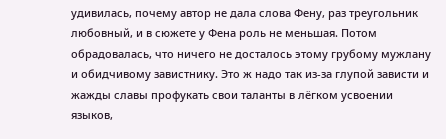удивилась, почему автор не дала слова Фену, раз треугольник любовный, и в сюжете у Фена роль не меньшая. Потом обрадовалась, что ничего не досталось этому грубому мужлану и обидчивому завистнику. Это ж надо так из-за глупой зависти и жажды славы профукать свои таланты в лёгком усвоении языков,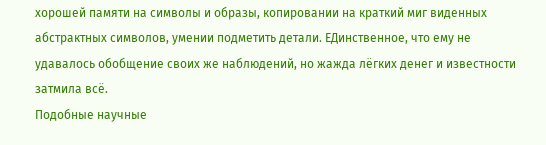хорошей памяти на символы и образы, копировании на краткий миг виденных абстрактных символов, умении подметить детали. ЕДинственное, что ему не удавалось обобщение своих же наблюдений, но жажда лёгких денег и известности затмила всё.
Подобные научные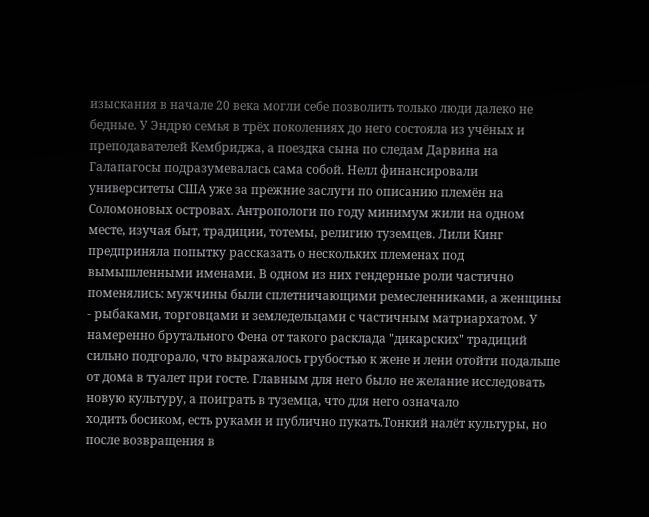изыскания в начале 20 века могли себе позволить только люди далеко не бедные. У Эндрю семья в трёх поколениях до него состояла из учёных и преподавателей Кембриджа, а поездка сына по следам Дарвина на Галапагосы подразумевалась сама собой. Нелл финансировали университеты США уже за прежние заслуги по описанию племён на Соломоновых островах. Антропологи по году минимум жили на одном месте, изучая быт, традиции, тотемы, религию туземцев. Лили Кинг предприняла попытку рассказать о нескольких племенах под вымышленными именами. В одном из них гендерные роли частично поменялись: мужчины были сплетничающими ремесленниками, а женщины - рыбаками, торговцами и земледельцами с частичным матриархатом. У намеренно брутального Фена от такого расклада "дикарских" традиций сильно подгорало, что выражалось грубостью к жене и лени отойти подальше от дома в туалет при госте. Главным для него было не желание исследовать новую культуру, а поиграть в туземца, что для него означало
ходить босиком, есть руками и публично пукать.Тонкий налёт культуры, но после возвращения в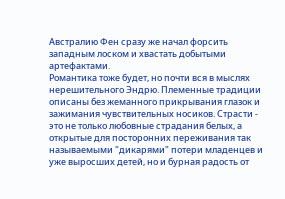Австралию Фен сразу же начал форсить западным лоском и хвастать добытыми артефактами.
Романтика тоже будет, но почти вся в мыслях нерешительного Эндрю. Племенные традиции описаны без жеманного прикрывания глазок и зажимания чувствительных носиков. Страсти - это не только любовные страдания белых, а открытые для посторонних переживания так называемыми "дикарями" потери младенцев и уже выросших детей, но и бурная радость от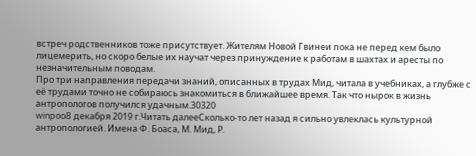встреч родственников тоже присутствует. Жителям Новой Гвинеи пока не перед кем было лицемерить, но скоро белые их научат через принуждение к работам в шахтах и аресты по незначительным поводам.
Про три направления передачи знаний, описанных в трудах Мид, читала в учебниках, а глубже с её трудами точно не собираюсь знакомиться в ближайшее время. Так что нырок в жизнь антропологов получился удачным.30320
winpoo8 декабря 2019 г.Читать далееСколько-то лет назад я сильно увлеклась культурной антропологией. Имена Ф. Боаса, М. Мид, Р.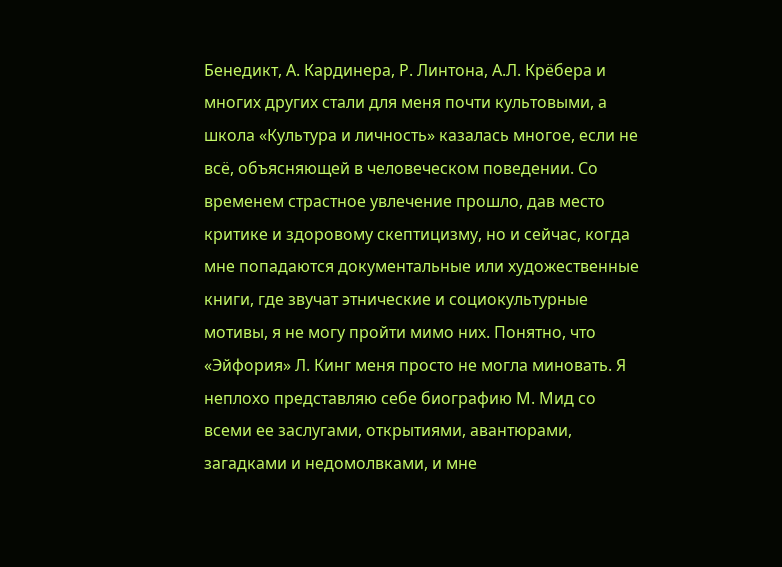Бенедикт, А. Кардинера, Р. Линтона, А.Л. Крёбера и многих других стали для меня почти культовыми, а школа «Культура и личность» казалась многое, если не всё, объясняющей в человеческом поведении. Со временем страстное увлечение прошло, дав место критике и здоровому скептицизму, но и сейчас, когда мне попадаются документальные или художественные книги, где звучат этнические и социокультурные мотивы, я не могу пройти мимо них. Понятно, что «Эйфория» Л. Кинг меня просто не могла миновать. Я неплохо представляю себе биографию М. Мид со всеми ее заслугами, открытиями, авантюрами, загадками и недомолвками, и мне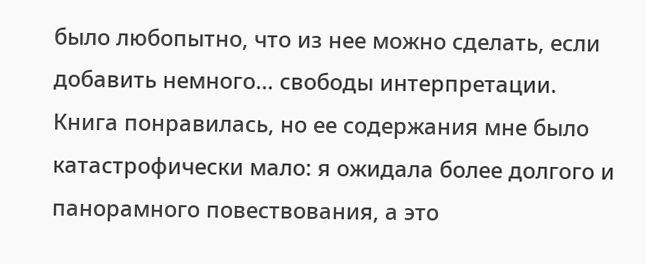было любопытно, что из нее можно сделать, если добавить немного… свободы интерпретации.
Книга понравилась, но ее содержания мне было катастрофически мало: я ожидала более долгого и панорамного повествования, а это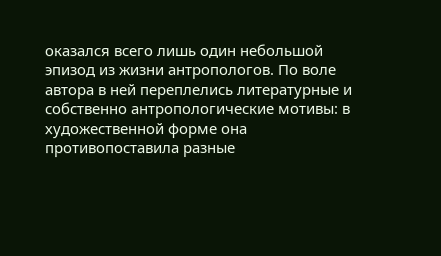оказался всего лишь один небольшой эпизод из жизни антропологов. По воле автора в ней переплелись литературные и собственно антропологические мотивы: в художественной форме она противопоставила разные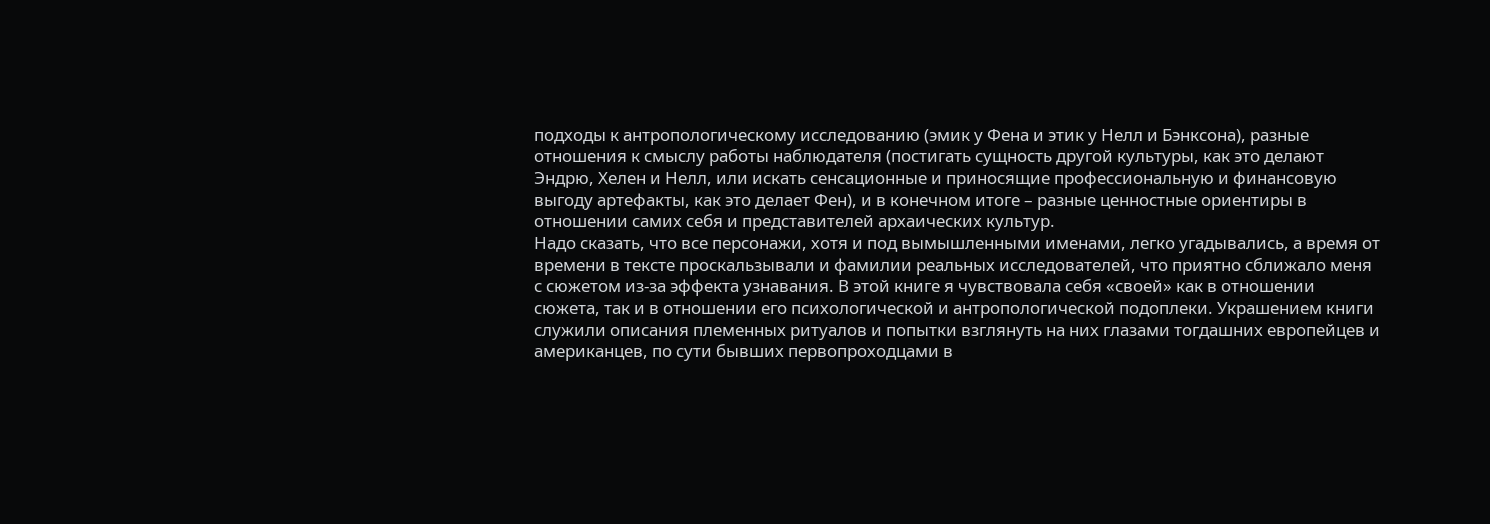подходы к антропологическому исследованию (эмик у Фена и этик у Нелл и Бэнксона), разные отношения к смыслу работы наблюдателя (постигать сущность другой культуры, как это делают Эндрю, Хелен и Нелл, или искать сенсационные и приносящие профессиональную и финансовую выгоду артефакты, как это делает Фен), и в конечном итоге – разные ценностные ориентиры в отношении самих себя и представителей архаических культур.
Надо сказать, что все персонажи, хотя и под вымышленными именами, легко угадывались, а время от времени в тексте проскальзывали и фамилии реальных исследователей, что приятно сближало меня с сюжетом из-за эффекта узнавания. В этой книге я чувствовала себя «своей» как в отношении сюжета, так и в отношении его психологической и антропологической подоплеки. Украшением книги служили описания племенных ритуалов и попытки взглянуть на них глазами тогдашних европейцев и американцев, по сути бывших первопроходцами в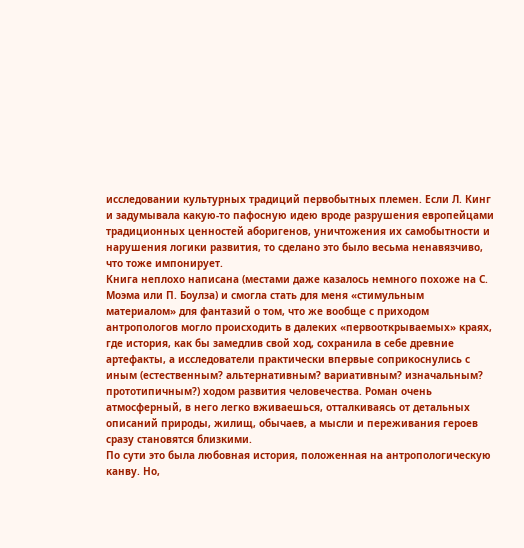исследовании культурных традиций первобытных племен. Если Л. Кинг и задумывала какую-то пафосную идею вроде разрушения европейцами традиционных ценностей аборигенов, уничтожения их самобытности и нарушения логики развития, то сделано это было весьма ненавязчиво, что тоже импонирует.
Книга неплохо написана (местами даже казалось немного похоже на С. Моэма или П. Боулза) и смогла стать для меня «стимульным материалом» для фантазий о том, что же вообще с приходом антропологов могло происходить в далеких «первооткрываемых» краях, где история, как бы замедлив свой ход, сохранила в себе древние артефакты, а исследователи практически впервые соприкоснулись с иным (естественным? альтернативным? вариативным? изначальным? прототипичным?) ходом развития человечества. Роман очень атмосферный, в него легко вживаешься, отталкиваясь от детальных описаний природы, жилищ, обычаев, а мысли и переживания героев сразу становятся близкими.
По сути это была любовная история, положенная на антропологическую канву. Но,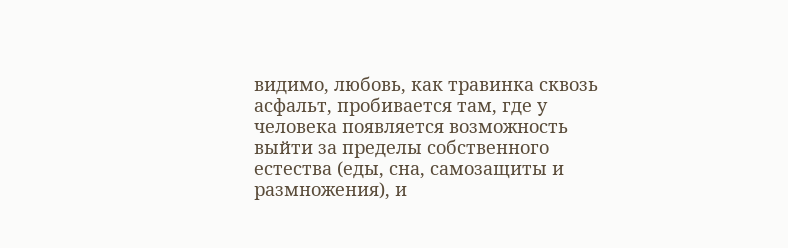видимо, любовь, как травинка сквозь асфальт, пробивается там, где у человека появляется возможность выйти за пределы собственного естества (еды, сна, самозащиты и размножения), и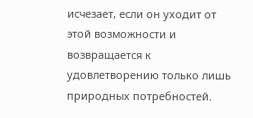исчезает, если он уходит от этой возможности и возвращается к удовлетворению только лишь природных потребностей.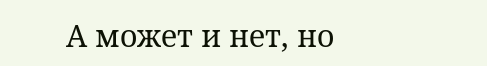А может и нет, но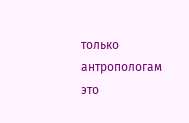только антропологам это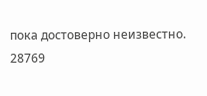пока достоверно неизвестно.
28769